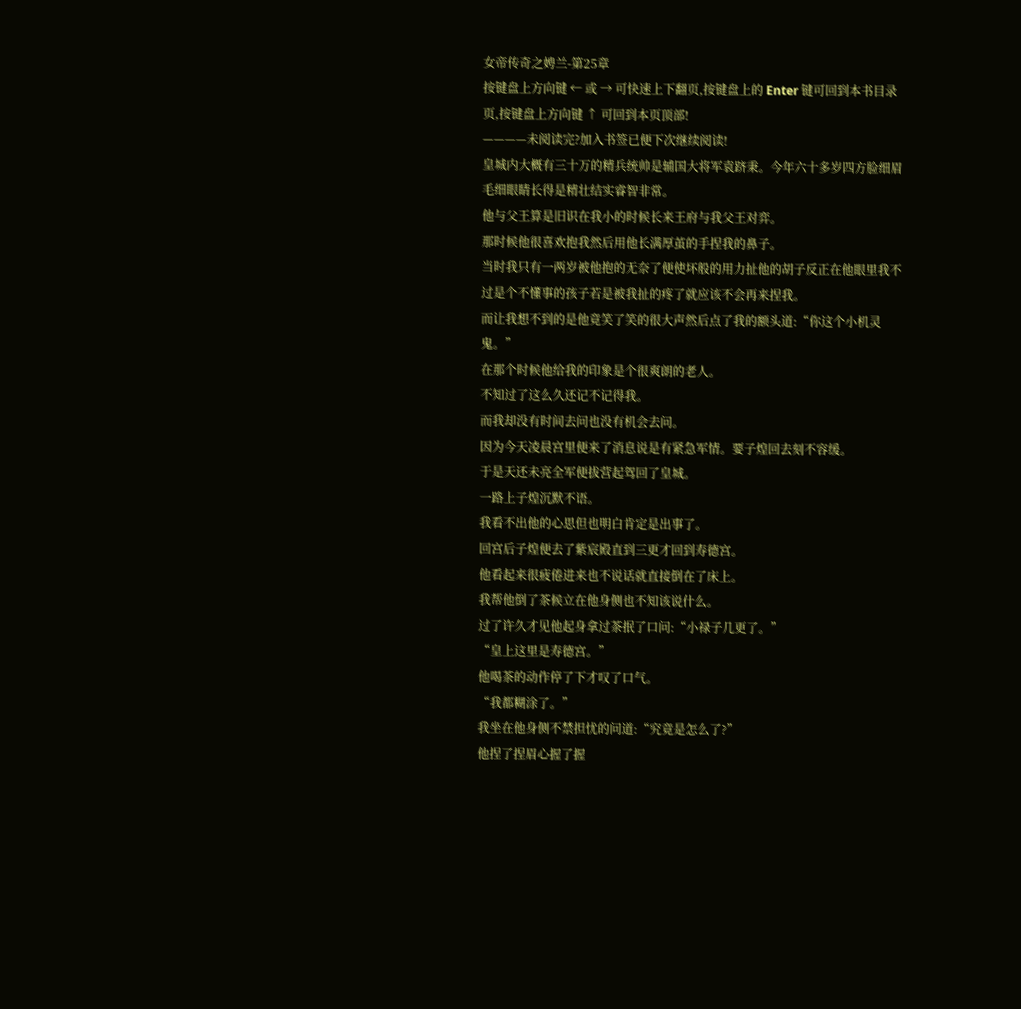女帝传奇之娉兰-第25章
按键盘上方向键 ← 或 → 可快速上下翻页,按键盘上的 Enter 键可回到本书目录页,按键盘上方向键 ↑ 可回到本页顶部!
————未阅读完?加入书签已便下次继续阅读!
皇城内大概有三十万的精兵统帅是辅国大将军袁跻秉。今年六十多岁四方脸细眉毛细眼睛长得是精壮结实睿智非常。
他与父王算是旧识在我小的时候长来王府与我父王对弈。
那时候他很喜欢抱我然后用他长满厚茧的手捏我的鼻子。
当时我只有一两岁被他抱的无奈了便使坏般的用力扯他的胡子反正在他眼里我不过是个不懂事的孩子若是被我扯的疼了就应该不会再来捏我。
而让我想不到的是他竟笑了笑的很大声然后点了我的额头道:“你这个小机灵鬼。”
在那个时候他给我的印象是个很爽朗的老人。
不知过了这么久还记不记得我。
而我却没有时间去问也没有机会去问。
因为今天凌晨宫里便来了消息说是有紧急军情。要子煌回去刻不容缓。
于是天还未亮全军便拔营起驾回了皇城。
一路上子煌沉默不语。
我看不出他的心思但也明白肯定是出事了。
回宫后子煌便去了紫宸殿直到三更才回到寿德宫。
他看起来很疲倦进来也不说话就直接倒在了床上。
我帮他倒了茶候立在他身侧也不知该说什么。
过了许久才见他起身拿过茶抿了口问:“小禄子几更了。”
“皇上这里是寿德宫。”
他喝茶的动作停了下才叹了口气。
“我都糊涂了。”
我坐在他身侧不禁担忧的问道:“究竟是怎么了?”
他捏了捏眉心握了握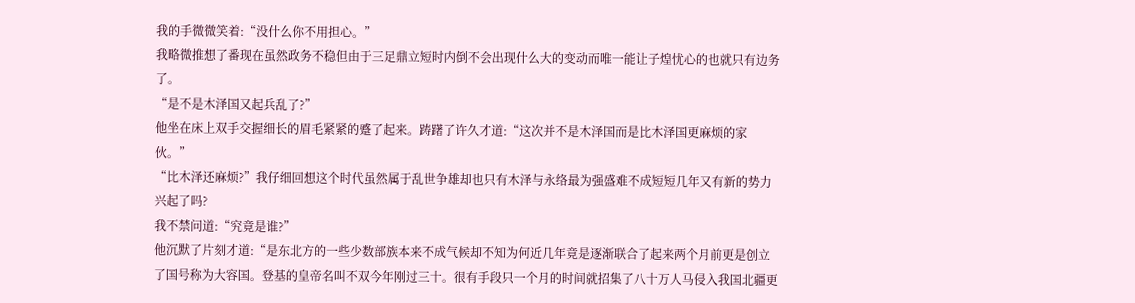我的手微微笑着:“没什么你不用担心。”
我略微推想了番现在虽然政务不稳但由于三足鼎立短时内倒不会出现什么大的变动而唯一能让子煌忧心的也就只有边务了。
“是不是木泽国又起兵乱了?”
他坐在床上双手交握细长的眉毛紧紧的蹙了起来。踌躇了许久才道:“这次并不是木泽国而是比木泽国更麻烦的家伙。”
“比木泽还麻烦?”我仔细回想这个时代虽然属于乱世争雄却也只有木泽与永络最为强盛难不成短短几年又有新的势力兴起了吗?
我不禁问道:“究竟是谁?”
他沉默了片刻才道:“是东北方的一些少数部族本来不成气候却不知为何近几年竟是逐渐联合了起来两个月前更是创立了国号称为大容国。登基的皇帝名叫不双今年刚过三十。很有手段只一个月的时间就招集了八十万人马侵入我国北疆更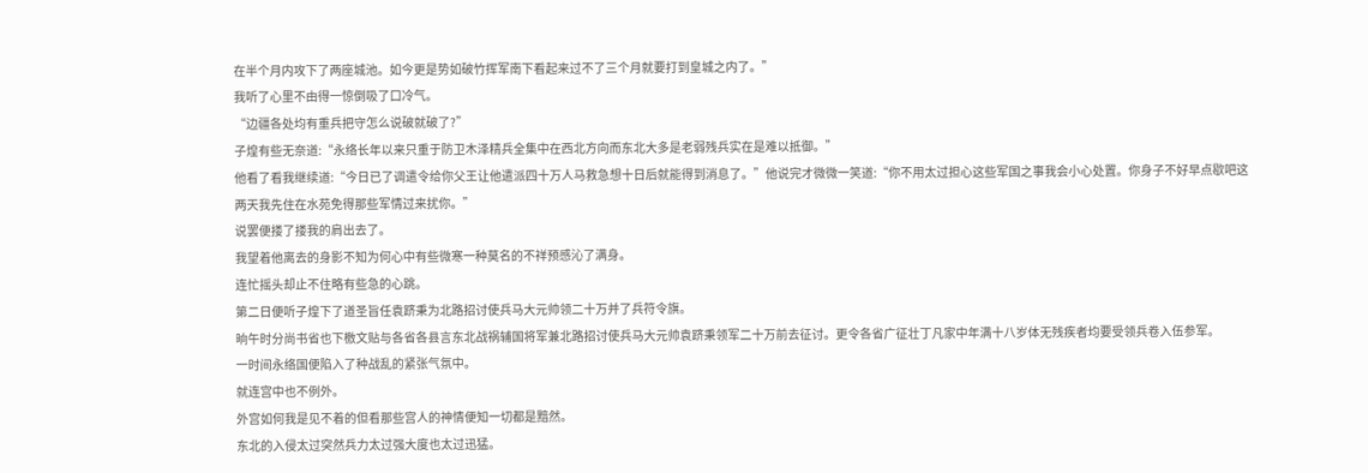在半个月内攻下了两座城池。如今更是势如破竹挥军南下看起来过不了三个月就要打到皇城之内了。”
我听了心里不由得一惊倒吸了口冷气。
“边疆各处均有重兵把守怎么说破就破了?”
子煌有些无奈道:“永络长年以来只重于防卫木泽精兵全集中在西北方向而东北大多是老弱残兵实在是难以抵御。”
他看了看我继续道:“今日已了调遣令给你父王让他遣派四十万人马救急想十日后就能得到消息了。”他说完才微微一笑道:“你不用太过担心这些军国之事我会小心处置。你身子不好早点歇吧这两天我先住在水苑免得那些军情过来扰你。”
说罢便搂了搂我的肩出去了。
我望着他离去的身影不知为何心中有些微寒一种莫名的不祥预感沁了满身。
连忙摇头却止不住略有些急的心跳。
第二日便听子煌下了道圣旨任袁跻秉为北路招讨使兵马大元帅领二十万并了兵符令旗。
晌午时分尚书省也下檄文贴与各省各县言东北战祸辅国将军兼北路招讨使兵马大元帅袁跻秉领军二十万前去征讨。更令各省广征壮丁凡家中年满十八岁体无残疾者均要受领兵卷入伍参军。
一时间永络国便陷入了种战乱的紧张气氛中。
就连宫中也不例外。
外宫如何我是见不着的但看那些宫人的神情便知一切都是黯然。
东北的入侵太过突然兵力太过强大度也太过迅猛。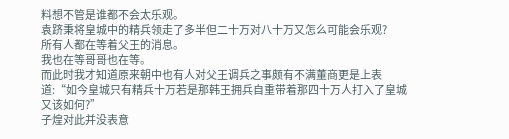料想不管是谁都不会太乐观。
袁跻秉将皇城中的精兵领走了多半但二十万对八十万又怎么可能会乐观?
所有人都在等着父王的消息。
我也在等哥哥也在等。
而此时我才知道原来朝中也有人对父王调兵之事颇有不满董商更是上表道:“如今皇城只有精兵十万若是那韩王拥兵自重带着那四十万人打入了皇城又该如何?”
子煌对此并没表意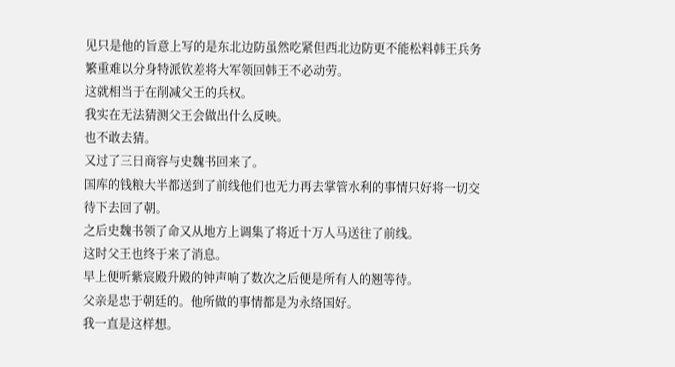见只是他的旨意上写的是东北边防虽然吃紧但西北边防更不能松料韩王兵务繁重难以分身特派钦差将大军领回韩王不必动劳。
这就相当于在削减父王的兵权。
我实在无法猜测父王会做出什么反映。
也不敢去猜。
又过了三日商容与史魏书回来了。
国库的钱粮大半都送到了前线他们也无力再去掌管水利的事情只好将一切交待下去回了朝。
之后史魏书领了命又从地方上调集了将近十万人马送往了前线。
这时父王也终于来了消息。
早上便听紫宸殿升殿的钟声响了数次之后便是所有人的翘等待。
父亲是忠于朝廷的。他所做的事情都是为永络国好。
我一直是这样想。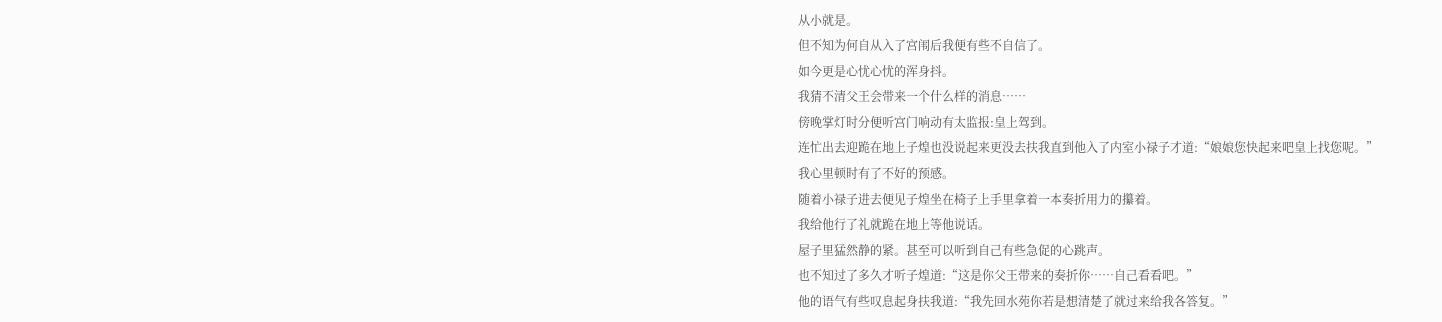从小就是。
但不知为何自从入了宫闱后我便有些不自信了。
如今更是心忧心忧的浑身抖。
我猜不清父王会带来一个什么样的消息……
傍晚掌灯时分便听宫门响动有太监报:皇上驾到。
连忙出去迎跪在地上子煌也没说起来更没去扶我直到他入了内室小禄子才道:“娘娘您快起来吧皇上找您呢。”
我心里顿时有了不好的预感。
随着小禄子进去便见子煌坐在椅子上手里拿着一本奏折用力的攥着。
我给他行了礼就跪在地上等他说话。
屋子里猛然静的紧。甚至可以听到自己有些急促的心跳声。
也不知过了多久才听子煌道:“这是你父王带来的奏折你……自己看看吧。”
他的语气有些叹息起身扶我道:“我先回水苑你若是想清楚了就过来给我各答复。”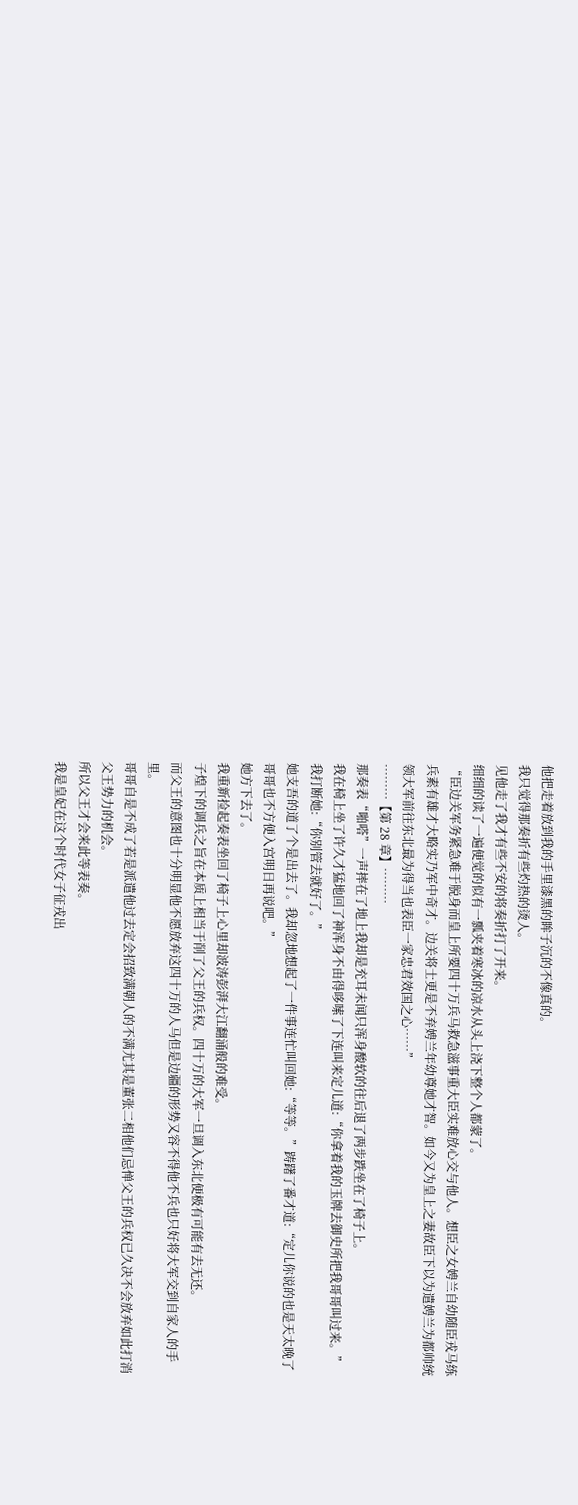他把走着放到我的手里漆黑的眸子沉的不像真的。
我只觉得那奏折有些灼热的烫人。
见他走了我才有些不安的将奏折打了开来。
细细的读了一遍便觉的似有一瓢夹着寒冰的凉水从头上浇下整个人都蒙了。
“臣边关军务紧急难于脱身而皇上所要四十万兵马救急滋事重大臣实难放心交与他人。想臣之女娉兰自幼随臣戎马练兵素有雄才大略实乃军中奇才。边关将士更是不弃娉兰年幼尊她才智。如今又为皇上之妻故臣下以为遣娉兰为都帅统领大军前往东北最为得当也表臣一家忠君效国之心……”
………【第 28 章】………
那奏表“啪嗒”一声摔在了地上我却是充耳未闻只浑身酸软的往后退了两步跌坐在了椅子上。
我在椅上坐了许久才猛地回了神浑身不由得哆嗦了下连叫来定儿道:“你拿着我的玉牌去御史所把我哥哥叫过来。”
我打断她:“你别管去就好了。”
她支吾的道了个是出去了。我却忽地想起了一件事连忙叫回她:“等等。”踌躇了番才道:“定儿你说的也是天太晚了哥哥也不方便入宫明日再说吧。”
她方下去了。
我重新捡起奏表坐回了椅子上心里却波涛彭湃大江翻涌般的难受。
子煌下的调兵之旨在本质上相当于削了父王的兵权。四十万的大军一旦调入东北便极有可能有去无还。
而父王的意图也十分明显他不愿放弃这四十万的人马但是边疆的形势又容不得他不兵也只好将大军交到自家人的手里。
哥哥自是不成了若是派遣他过去定会招致满朝人的不满尤其是董张二相他们忌惮父王的兵权已久决不会放弃如此打消父王势力的机会。
所以父王才会来此等表奏。
我是皇妃在这个时代女子征戎出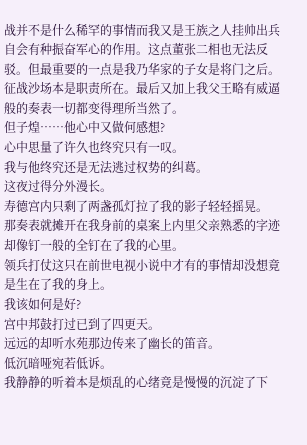战并不是什么稀罕的事情而我又是王族之人挂帅出兵自会有种振奋军心的作用。这点董张二相也无法反驳。但最重要的一点是我乃华家的子女是将门之后。征战沙场本是职责所在。最后又加上我父王略有威逼般的奏表一切都变得理所当然了。
但子煌……他心中又做何感想?
心中思量了许久也终究只有一叹。
我与他终究还是无法逃过权势的纠葛。
这夜过得分外漫长。
寿德宫内只剩了两盏孤灯拉了我的影子轻轻摇晃。
那奏表就摊开在我身前的桌案上内里父亲熟悉的字迹却像钉一般的全钉在了我的心里。
领兵打仗这只在前世电视小说中才有的事情却没想竟是生在了我的身上。
我该如何是好?
宫中邦鼓打过已到了四更天。
远远的却听水苑那边传来了幽长的笛音。
低沉暗哑宛若低诉。
我静静的听着本是烦乱的心绪竟是慢慢的沉淀了下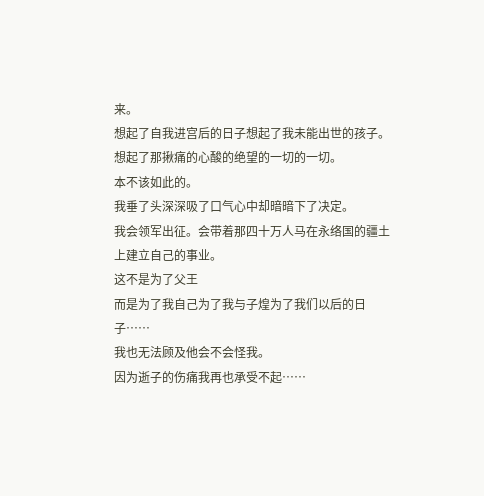来。
想起了自我进宫后的日子想起了我未能出世的孩子。
想起了那揪痛的心酸的绝望的一切的一切。
本不该如此的。
我垂了头深深吸了口气心中却暗暗下了决定。
我会领军出征。会带着那四十万人马在永络国的疆土上建立自己的事业。
这不是为了父王
而是为了我自己为了我与子煌为了我们以后的日子……
我也无法顾及他会不会怪我。
因为逝子的伤痛我再也承受不起……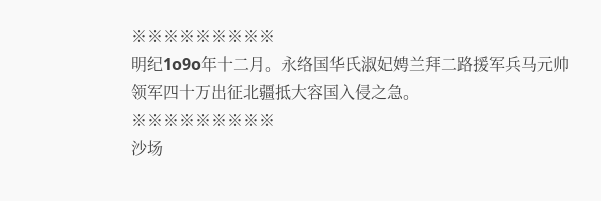※※※※※※※※※
明纪1o9o年十二月。永络国华氏淑妃娉兰拜二路援军兵马元帅领军四十万出征北疆抵大容国入侵之急。
※※※※※※※※※
沙场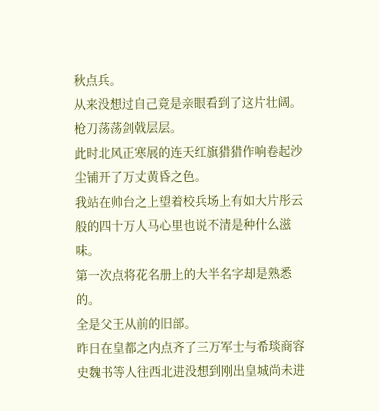秋点兵。
从来没想过自己竟是亲眼看到了这片壮阔。
枪刀荡荡剑戟层层。
此时北风正寒展的连天红旗猎猎作响卷起沙尘铺开了万丈黄昏之色。
我站在帅台之上望着校兵场上有如大片彤云般的四十万人马心里也说不清是种什么滋味。
第一次点将花名册上的大半名字却是熟悉的。
全是父王从前的旧部。
昨日在皇都之内点齐了三万军士与希琰商容史魏书等人往西北进没想到刚出皇城尚未进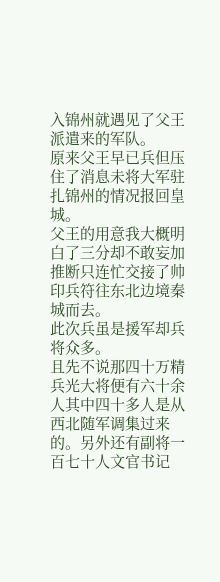入锦州就遇见了父王派遣来的军队。
原来父王早已兵但压住了消息未将大军驻扎锦州的情况报回皇城。
父王的用意我大概明白了三分却不敢妄加推断只连忙交接了帅印兵符往东北边境秦城而去。
此次兵虽是援军却兵将众多。
且先不说那四十万精兵光大将便有六十余人其中四十多人是从西北随军调集过来的。另外还有副将一百七十人文官书记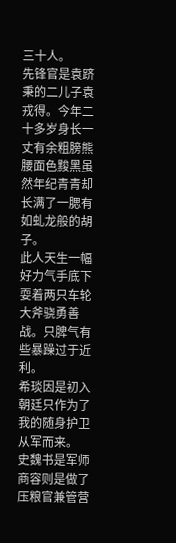三十人。
先锋官是袁跻秉的二儿子袁戎得。今年二十多岁身长一丈有余粗膀熊腰面色黢黑虽然年纪青青却长满了一腮有如虬龙般的胡子。
此人天生一幅好力气手底下耍着两只车轮大斧骁勇善战。只脾气有些暴躁过于近利。
希琰因是初入朝廷只作为了我的随身护卫从军而来。
史魏书是军师商容则是做了压粮官兼管营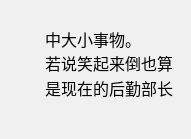中大小事物。
若说笑起来倒也算是现在的后勤部长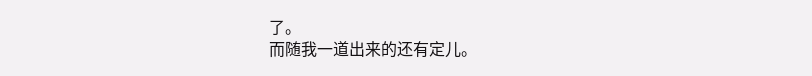了。
而随我一道出来的还有定儿。